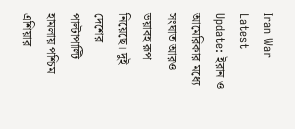Iran War Latest Update: ইরান ও আমেরিকার মধ্যে সংঘাত আরও ভয়াবহ রূপ নিয়েছে। দুই দেশের পাল্টাপাল্টি হামলায় পশ্চিম এশিয়ার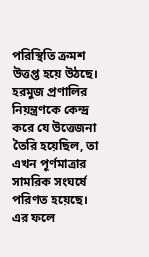পরিস্থিতি ক্রমশ উত্তপ্ত হয়ে উঠছে। হরমুজ প্রণালির নিয়ন্ত্রণকে কেন্দ্র করে যে উত্তেজনা তৈরি হয়েছিল, তা এখন পূর্ণমাত্রার সামরিক সংঘর্ষে পরিণত হয়েছে। এর ফলে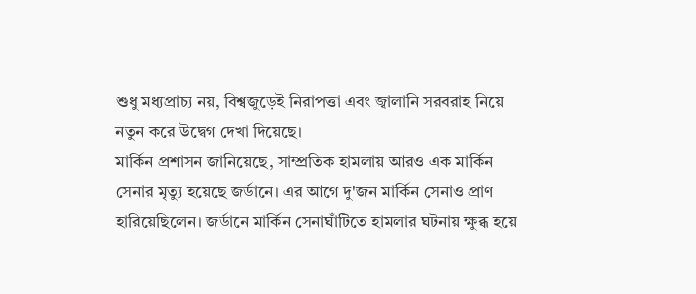শুধু মধ্যপ্রাচ্য নয়, বিশ্বজুড়েই নিরাপত্তা এবং জ্বালানি সরবরাহ নিয়ে নতুন করে উদ্বেগ দেখা দিয়েছে।
মার্কিন প্রশাসন জানিয়েছে, সাম্প্রতিক হামলায় আরও এক মার্কিন সেনার মৃত্যু হয়েছে জর্ডানে। এর আগে দু'জন মার্কিন সেনাও প্রাণ হারিয়েছিলেন। জর্ডানে মার্কিন সেনাঘাঁটিতে হামলার ঘটনায় ক্ষুব্ধ হয়ে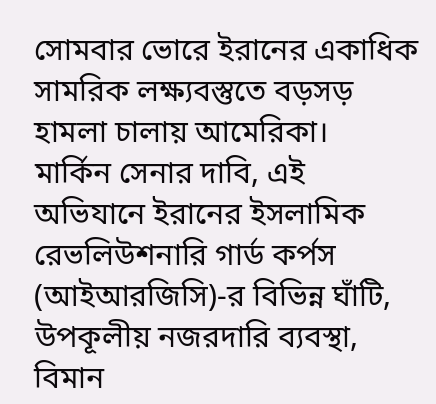সোমবার ভোরে ইরানের একাধিক সামরিক লক্ষ্যবস্তুতে বড়সড় হামলা চালায় আমেরিকা।
মার্কিন সেনার দাবি, এই অভিযানে ইরানের ইসলামিক রেভলিউশনারি গার্ড কর্পস (আইআরজিসি)-র বিভিন্ন ঘাঁটি, উপকূলীয় নজরদারি ব্যবস্থা, বিমান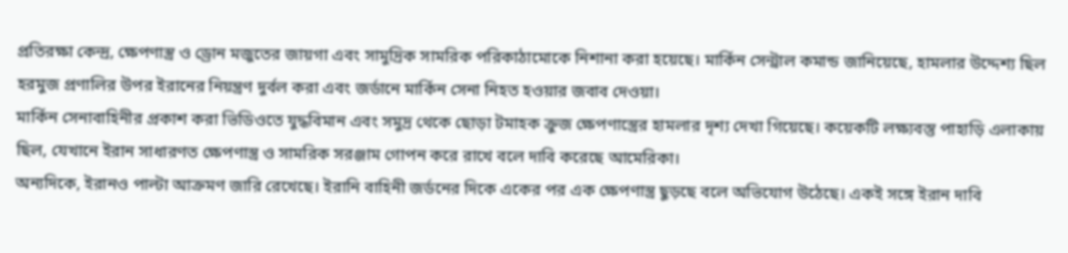প্রতিরক্ষা কেন্দ্র, ক্ষেপণাস্ত্র ও ড্রোন মজুতের জায়গা এবং সামুদ্রিক সামরিক পরিকাঠামোকে নিশানা করা হয়েছে। মার্কিন সেন্ট্রাল কমান্ড জানিয়েছে, হামলার উদ্দেশ্য ছিল হরমুজ প্রণালির উপর ইরানের নিয়ন্ত্রণ দুর্বল করা এবং জর্ডানে মার্কিন সেনা নিহত হওয়ার জবাব দেওয়া।
মার্কিন সেনাবাহিনীর প্রকাশ করা ভিডিওতে যুদ্ধবিমান এবং সমুদ্র থেকে ছোড়া টমাহক ক্রুজ ক্ষেপণাস্ত্রের হামলার দৃশ্য দেখা গিয়েছে। কয়েকটি লক্ষ্যবস্তু পাহাড়ি এলাকায় ছিল, যেখানে ইরান সাধারণত ক্ষেপণাস্ত্র ও সামরিক সরঞ্জাম গোপন করে রাখে বলে দাবি করেছে আমেরিকা।
অন্যদিকে, ইরানও পাল্টা আক্রমণ জারি রেখেছে। ইরানি বাহিনী জর্ডনের দিকে একের পর এক ক্ষেপণাস্ত্র ছুড়ছে বলে অভিযোগ উঠেছে। একই সঙ্গে ইরান দাবি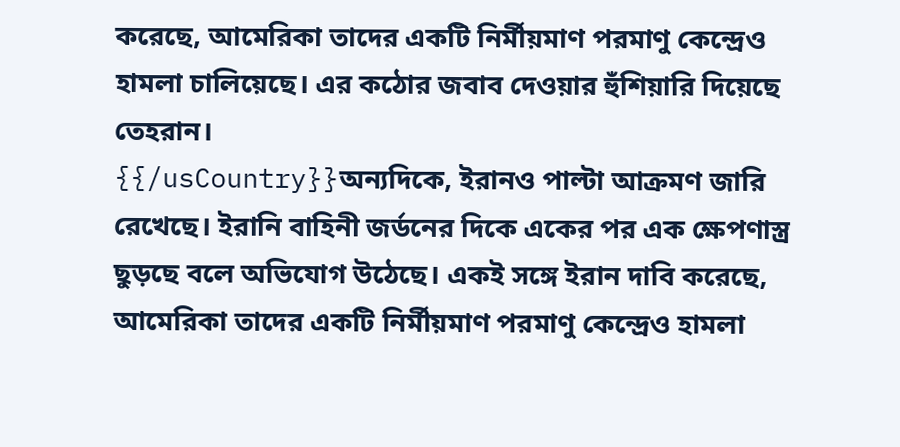করেছে, আমেরিকা তাদের একটি নির্মীয়মাণ পরমাণু কেন্দ্রেও হামলা চালিয়েছে। এর কঠোর জবাব দেওয়ার হুঁশিয়ারি দিয়েছে তেহরান।
{{/usCountry}}অন্যদিকে, ইরানও পাল্টা আক্রমণ জারি রেখেছে। ইরানি বাহিনী জর্ডনের দিকে একের পর এক ক্ষেপণাস্ত্র ছুড়ছে বলে অভিযোগ উঠেছে। একই সঙ্গে ইরান দাবি করেছে, আমেরিকা তাদের একটি নির্মীয়মাণ পরমাণু কেন্দ্রেও হামলা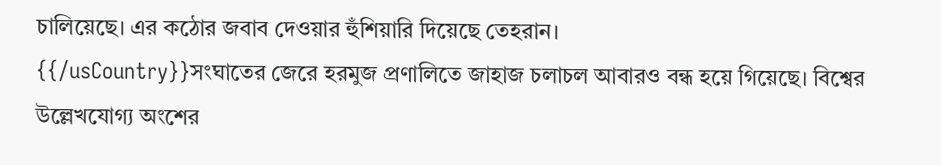চালিয়েছে। এর কঠোর জবাব দেওয়ার হুঁশিয়ারি দিয়েছে তেহরান।
{{/usCountry}}সংঘাতের জেরে হরমুজ প্রণালিতে জাহাজ চলাচল আবারও বন্ধ হয়ে গিয়েছে। বিশ্বের উল্লেখযোগ্য অংশের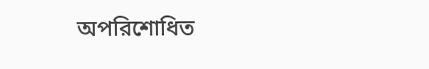অপরিশোধিত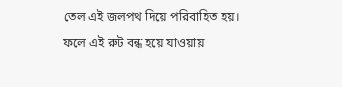তেল এই জলপথ দিয়ে পরিবাহিত হয়। ফলে এই রুট বন্ধ হয়ে যাওয়ায়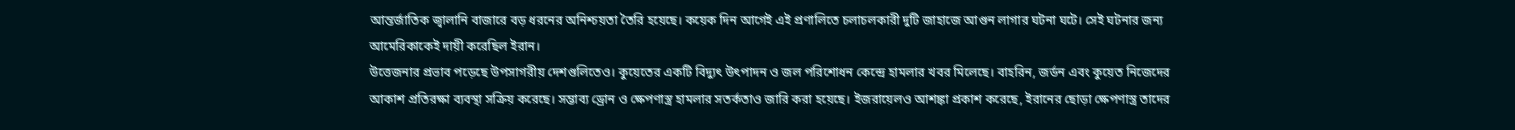আন্তর্জাতিক জ্বালানি বাজারে বড় ধরনের অনিশ্চয়তা তৈরি হয়েছে। কয়েক দিন আগেই এই প্রণালিতে চলাচলকারী দুটি জাহাজে আগুন লাগার ঘটনা ঘটে। সেই ঘটনার জন্য আমেরিকাকেই দায়ী করেছিল ইরান।
উত্তেজনার প্রভাব পড়েছে উপসাগরীয় দেশগুলিতেও। কুয়েতের একটি বিদ্যুৎ উৎপাদন ও জল পরিশোধন কেন্দ্রে হামলার খবর মিলেছে। বাহরিন, জর্ডন এবং কুয়েত নিজেদের আকাশ প্রতিরক্ষা ব্যবস্থা সক্রিয় করেছে। সম্ভাব্য ড্রোন ও ক্ষেপণাস্ত্র হামলার সতর্কতাও জারি করা হয়েছে। ইজরায়েলও আশঙ্কা প্রকাশ করেছে, ইরানের ছোড়া ক্ষেপণাস্ত্র তাদের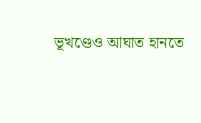ভূখণ্ডেও আঘাত হানতে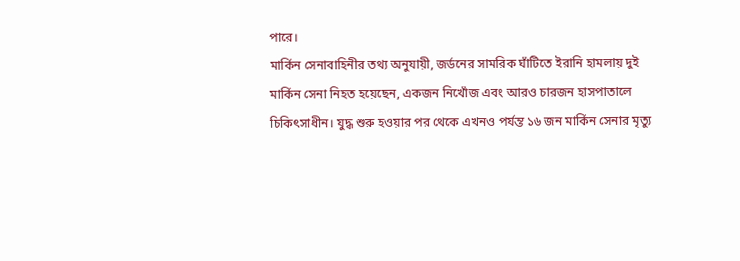পারে।
মার্কিন সেনাবাহিনীর তথ্য অনুযায়ী, জর্ডনের সামরিক ঘাঁটিতে ইরানি হামলায় দুই মার্কিন সেনা নিহত হয়েছেন, একজন নিখোঁজ এবং আরও চারজন হাসপাতালে চিকিৎসাধীন। যুদ্ধ শুরু হওয়ার পর থেকে এখনও পর্যন্ত ১৬ জন মার্কিন সেনার মৃত্যু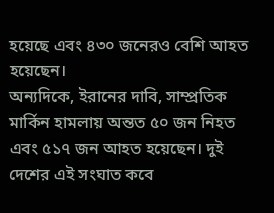হয়েছে এবং ৪৩০ জনেরও বেশি আহত হয়েছেন।
অন্যদিকে, ইরানের দাবি, সাম্প্রতিক মার্কিন হামলায় অন্তত ৫০ জন নিহত এবং ৫১৭ জন আহত হয়েছেন। দুই দেশের এই সংঘাত কবে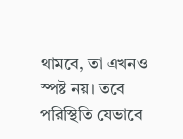থামবে, তা এখনও স্পষ্ট নয়। তবে পরিস্থিতি যেভাবে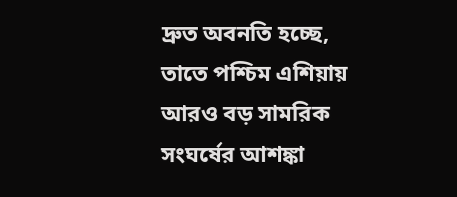দ্রুত অবনতি হচ্ছে, তাতে পশ্চিম এশিয়ায় আরও বড় সামরিক সংঘর্ষের আশঙ্কা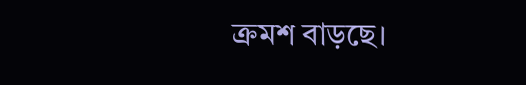ক্রমশ বাড়ছে।